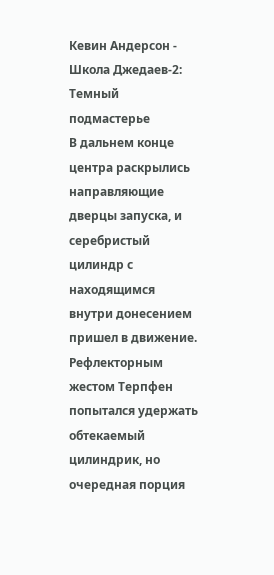Кевин Андерсон - Школа Джедаев-2: Темный подмастерье
В дальнем конце центра раскрылись направляющие дверцы запуска, и серебристый цилиндр с находящимся внутри донесением пришел в движение. Рефлекторным жестом Терпфен попытался удержать обтекаемый цилиндрик, но очередная порция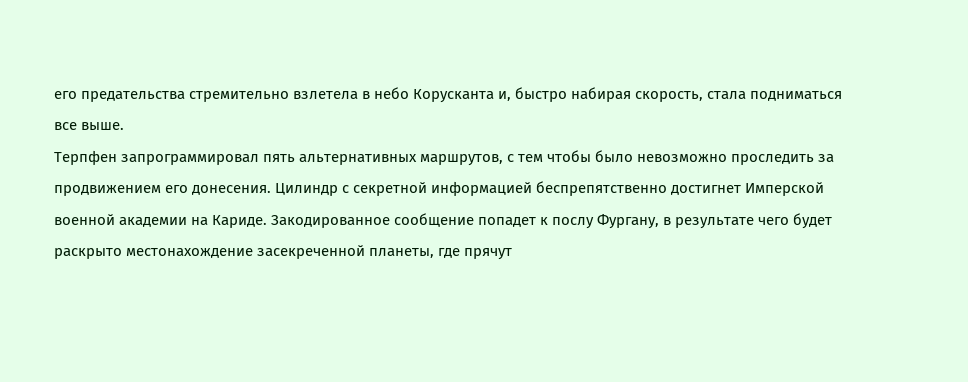его предательства стремительно взлетела в небо Корусканта и, быстро набирая скорость, стала подниматься все выше.
Терпфен запрограммировал пять альтернативных маршрутов, с тем чтобы было невозможно проследить за продвижением его донесения. Цилиндр с секретной информацией беспрепятственно достигнет Имперской военной академии на Кариде. Закодированное сообщение попадет к послу Фургану, в результате чего будет раскрыто местонахождение засекреченной планеты, где прячут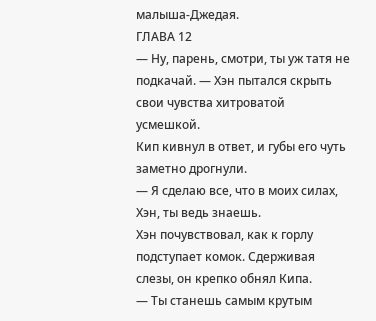малыша-Джедая.
ГЛАВА 12
— Ну, парень, смотри, ты уж татя не подкачай. — Хэн пытался скрыть свои чувства хитроватой усмешкой.
Кип кивнул в ответ, и губы его чуть заметно дрогнули.
— Я сделаю все, что в моих силах, Хэн, ты ведь знаешь.
Хэн почувствовал, как к горлу подступает комок. Сдерживая слезы, он крепко обнял Кипа.
— Ты станешь самым крутым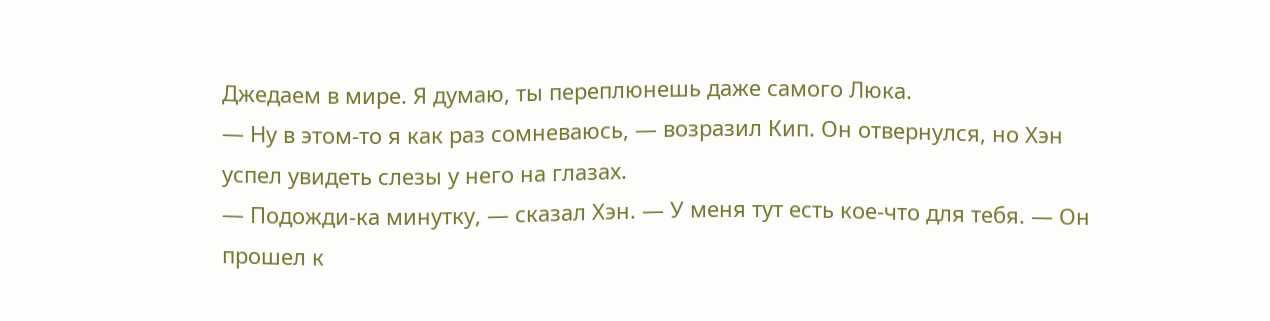Джедаем в мире. Я думаю, ты переплюнешь даже самого Люка.
— Ну в этом-то я как раз сомневаюсь, — возразил Кип. Он отвернулся, но Хэн успел увидеть слезы у него на глазах.
— Подожди-ка минутку, — сказал Хэн. — У меня тут есть кое-что для тебя. — Он прошел к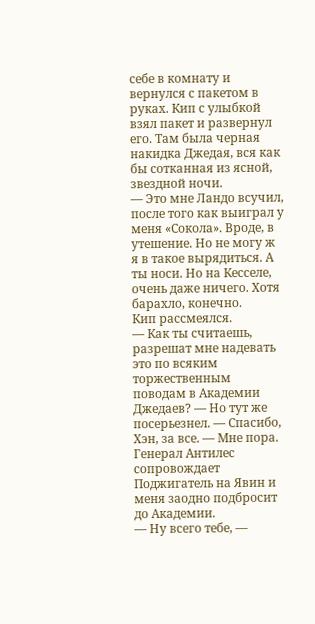себе в комнату и вернулся с пакетом в руках. Кип с улыбкой взял пакет и развернул его. Там была черная накидка Джедая, вся как бы сотканная из ясной, звездной ночи.
— Это мне Ландо всучил, после того как выиграл у меня «Сокола». Вроде, в утешение. Но не могу ж я в такое вырядиться. А ты носи. Но на Кесселе, очень даже ничего. Хотя барахло, конечно.
Кип рассмеялся.
— Как ты считаешь, разрешат мне надевать это по всяким торжественным поводам в Академии Джедаев? — Но тут же посерьезнел. — Спасибо, Хэн, за все. — Мне пора. Генерал Антилес сопровождает Поджигатель на Явин и меня заодно подбросит до Академии.
— Ну всего тебе, —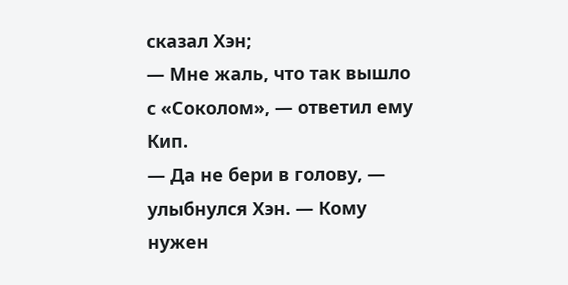сказал Хэн;
— Мне жаль, что так вышло с «Соколом», — ответил ему Кип.
— Да не бери в голову, — улыбнулся Хэн. — Кому нужен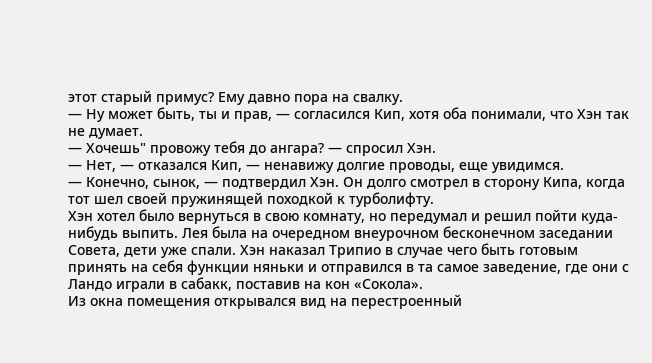этот старый примус? Ему давно пора на свалку.
— Ну может быть, ты и прав, — согласился Кип, хотя оба понимали, что Хэн так не думает.
— Хочешь" провожу тебя до ангара? — спросил Хэн.
— Нет, — отказался Кип, — ненавижу долгие проводы, еще увидимся.
— Конечно, сынок, — подтвердил Хэн. Он долго смотрел в сторону Кипа, когда тот шел своей пружинящей походкой к турболифту.
Хэн хотел было вернуться в свою комнату, но передумал и решил пойти куда-нибудь выпить. Лея была на очередном внеурочном бесконечном заседании Совета, дети уже спали. Хэн наказал Трипио в случае чего быть готовым принять на себя функции няньки и отправился в та самое заведение, где они с Ландо играли в сабакк, поставив на кон «Сокола».
Из окна помещения открывался вид на перестроенный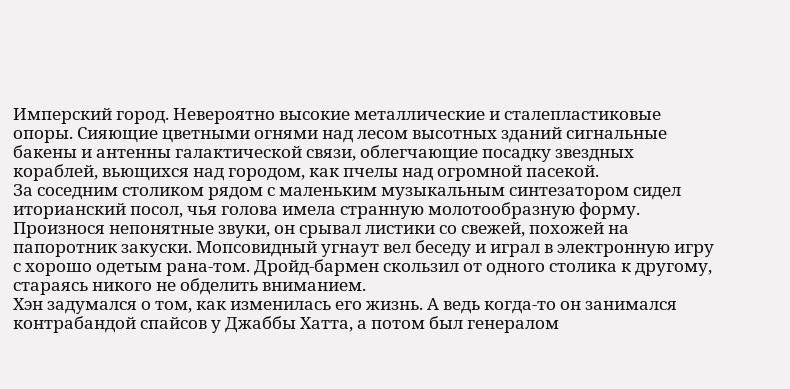Имперский город. Невероятно высокие металлические и сталепластиковые опоры. Сияющие цветными огнями над лесом высотных зданий сигнальные бакены и антенны галактической связи, облегчающие посадку звездных кораблей, вьющихся над городом, как пчелы над огромной пасекой.
За соседним столиком рядом с маленьким музыкальным синтезатором сидел иторианский посол, чья голова имела странную молотообразную форму. Произнося непонятные звуки, он срывал листики со свежей, похожей на папоротник закуски. Мопсовидный угнаут вел беседу и играл в электронную игру с хорошо одетым рана-том. Дройд-бармен скользил от одного столика к другому, стараясь никого не обделить вниманием.
Хэн задумался о том, как изменилась его жизнь. А ведь когда-то он занимался контрабандой спайсов у Джаббы Хатта, а потом был генералом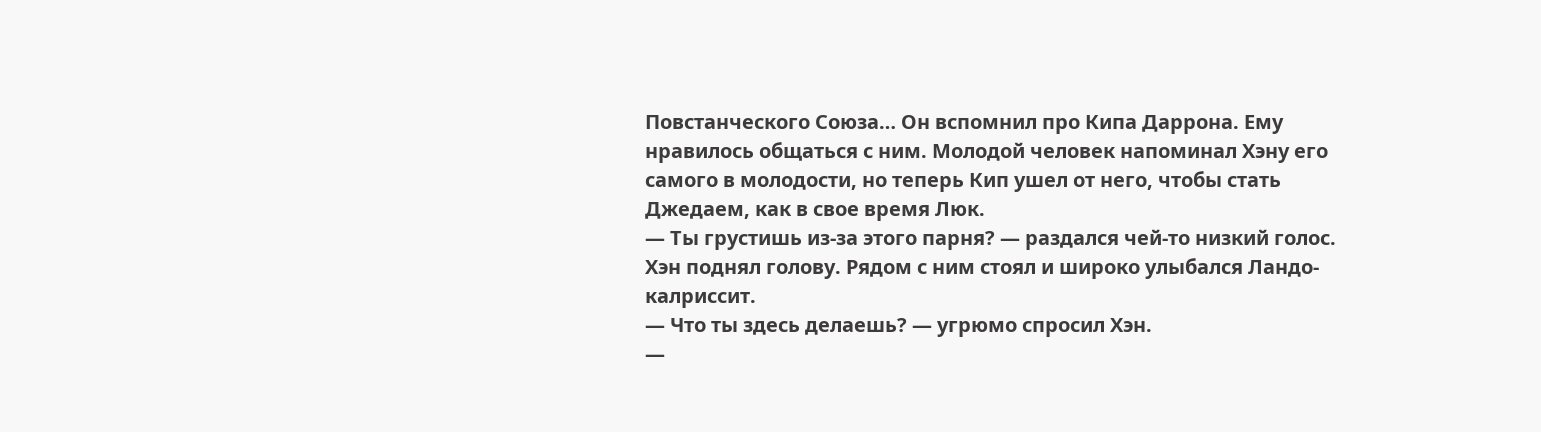Повстанческого Союза… Он вспомнил про Кипа Даррона. Ему нравилось общаться с ним. Молодой человек напоминал Хэну его самого в молодости, но теперь Кип ушел от него, чтобы стать Джедаем, как в свое время Люк.
— Ты грустишь из-за этого парня? — раздался чей-то низкий голос. Хэн поднял голову. Рядом с ним стоял и широко улыбался Ландо-калриссит.
— Что ты здесь делаешь? — угрюмо спросил Хэн.
—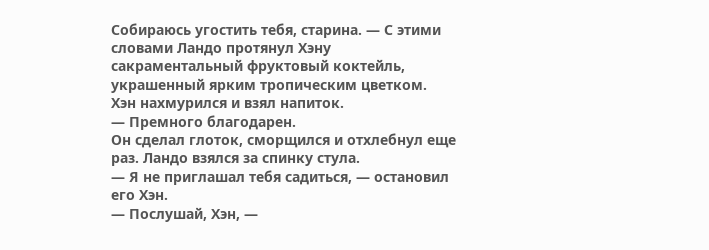Собираюсь угостить тебя, старина. — С этими словами Ландо протянул Хэну сакраментальный фруктовый коктейль, украшенный ярким тропическим цветком.
Хэн нахмурился и взял напиток.
— Премного благодарен.
Он сделал глоток, сморщился и отхлебнул еще раз. Ландо взялся за спинку стула.
— Я не приглашал тебя садиться, — остановил его Хэн.
— Послушай, Хэн, —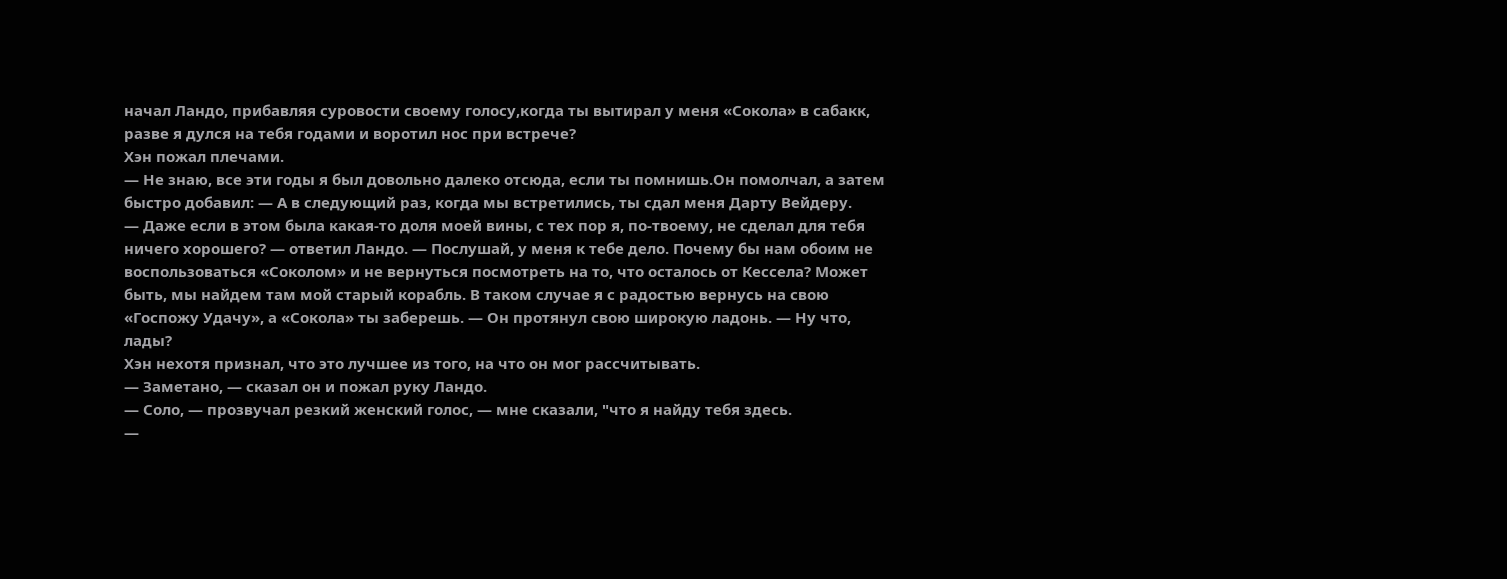начал Ландо, прибавляя суровости своему голосу,когда ты вытирал у меня «Сокола» в сабакк, разве я дулся на тебя годами и воротил нос при встрече?
Хэн пожал плечами.
— Не знаю, все эти годы я был довольно далеко отсюда, если ты помнишь.Он помолчал, а затем быстро добавил: — А в следующий раз, когда мы встретились, ты сдал меня Дарту Вейдеру.
— Даже если в этом была какая-то доля моей вины, с тех пор я, по-твоему, не сделал для тебя ничего хорошего? — ответил Ландо. — Послушай, у меня к тебе дело. Почему бы нам обоим не воспользоваться «Соколом» и не вернуться посмотреть на то, что осталось от Кессела? Может быть, мы найдем там мой старый корабль. В таком случае я с радостью вернусь на свою «Госпожу Удачу», а «Сокола» ты заберешь. — Он протянул свою широкую ладонь. — Ну что, лады?
Хэн нехотя признал, что это лучшее из того, на что он мог рассчитывать.
— Заметано, — сказал он и пожал руку Ландо.
— Соло, — прозвучал резкий женский голос, — мне сказали, "что я найду тебя здесь.
—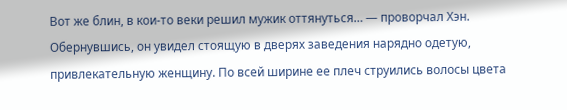Вот же блин, в кои-то веки решил мужик оттянуться… — проворчал Хэн. Обернувшись, он увидел стоящую в дверях заведения нарядно одетую, привлекательную женщину. По всей ширине ее плеч струились волосы цвета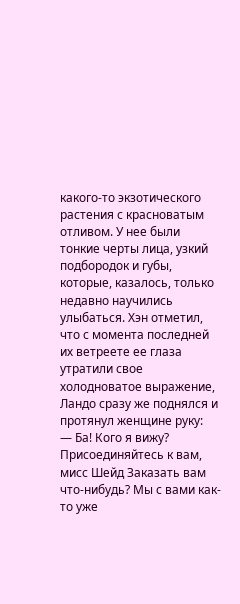какого-то экзотического растения с красноватым отливом. У нее были тонкие черты лица, узкий подбородок и губы, которые, казалось, только недавно научились улыбаться. Хэн отметил, что с момента последней их ветреете ее глаза утратили свое холодноватое выражение,
Ландо сразу же поднялся и протянул женщине руку:
— Ба! Кого я вижу? Присоединяйтесь к вам, мисс Шейд Заказать вам что-нибудь? Мы с вами как-то уже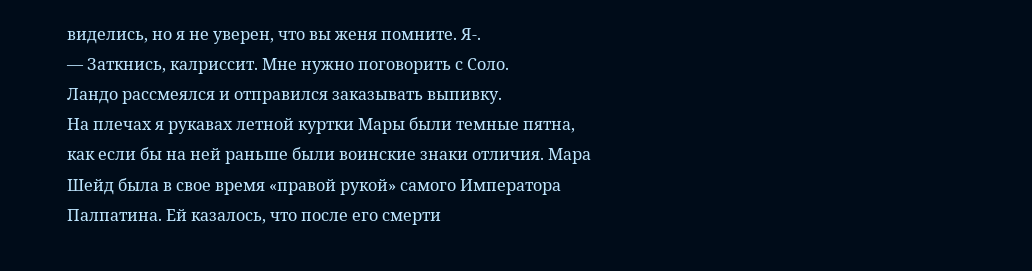виделись, но я не уверен, что вы женя помните. Я-.
— Заткнись, калриссит. Мне нужно поговорить с Соло.
Ландо рассмеялся и отправился заказывать выпивку.
На плечах я рукавах летной куртки Мары были темные пятна, как если бы на ней раньше были воинские знаки отличия. Мара Шейд была в свое время «правой рукой» самого Императора Палпатина. Ей казалось, что после его смерти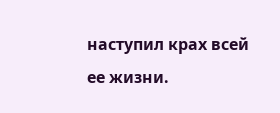наступил крах всей ее жизни.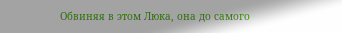Обвиняя в этом Люка, она до самого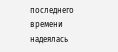последнего времени надеялась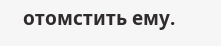отомстить ему.